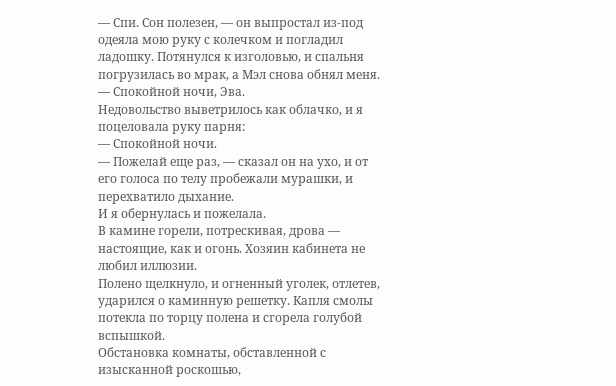— Спи. Сон полезен, — он выпростал из-под одеяла мою руку с колечком и погладил ладошку. Потянулся к изголовью, и спальня погрузилась во мрак, а Мэл снова обнял меня. — Спокойной ночи, Эва.
Недовольство выветрилось как облачко, и я поцеловала руку парня:
— Спокойной ночи.
— Пожелай еще раз, — сказал он на ухо, и от его голоса по телу пробежали мурашки, и перехватило дыхание.
И я обернулась и пожелала.
В камине горели, потрескивая, дрова — настоящие, как и огонь. Хозяин кабинета не любил иллюзии.
Полено щелкнуло, и огненный уголек, отлетев, ударился о каминную решетку. Капля смолы потекла по торцу полена и сгорела голубой вспышкой.
Обстановка комнаты, обставленной с изысканной роскошью,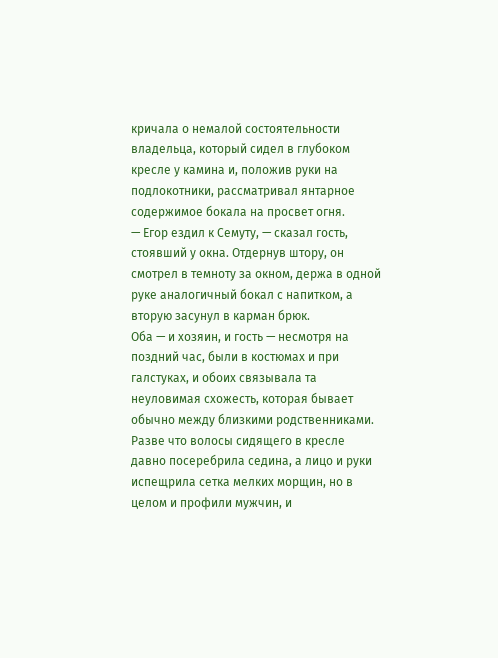кричала о немалой состоятельности владельца, который сидел в глубоком кресле у камина и, положив руки на подлокотники, рассматривал янтарное содержимое бокала на просвет огня.
— Егор ездил к Семуту, — сказал гость, стоявший у окна. Отдернув штору, он смотрел в темноту за окном, держа в одной руке аналогичный бокал с напитком, а вторую засунул в карман брюк.
Оба — и хозяин, и гость — несмотря на поздний час, были в костюмах и при галстуках, и обоих связывала та неуловимая схожесть, которая бывает обычно между близкими родственниками. Разве что волосы сидящего в кресле давно посеребрила седина, а лицо и руки испещрила сетка мелких морщин, но в целом и профили мужчин, и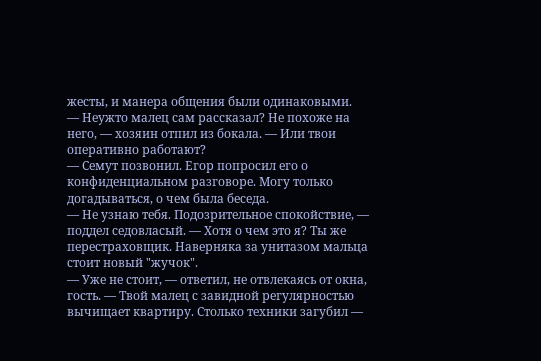жесты, и манера общения были одинаковыми.
— Неужто малец сам рассказал? Не похоже на него, — хозяин отпил из бокала. — Или твои оперативно работают?
— Семут позвонил. Егор попросил его о конфиденциальном разговоре. Могу только догадываться, о чем была беседа.
— Не узнаю тебя. Подозрительное спокойствие, — поддел седовласый. — Хотя о чем это я? Ты же перестраховщик. Наверняка за унитазом мальца стоит новый "жучок".
— Уже не стоит, — ответил, не отвлекаясь от окна, гость. — Твой малец с завидной регулярностью вычищает квартиру. Столько техники загубил —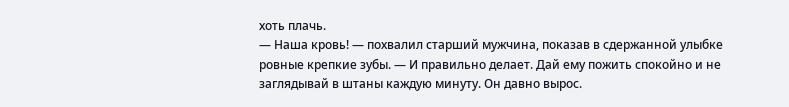хоть плачь.
— Наша кровь! — похвалил старший мужчина, показав в сдержанной улыбке ровные крепкие зубы. — И правильно делает. Дай ему пожить спокойно и не заглядывай в штаны каждую минуту. Он давно вырос.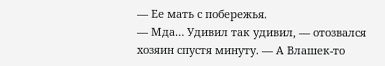— Ее мать с побережья.
— Мда… Удивил так удивил, — отозвался хозяин спустя минуту. — А Влашек-то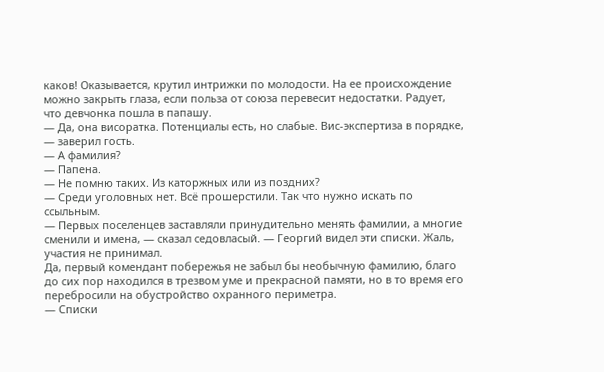каков! Оказывается, крутил интрижки по молодости. На ее происхождение можно закрыть глаза, если польза от союза перевесит недостатки. Радует, что девчонка пошла в папашу.
— Да, она висоратка. Потенциалы есть, но слабые. Вис-экспертиза в порядке, — заверил гость.
— А фамилия?
— Папена.
— Не помню таких. Из каторжных или из поздних?
— Среди уголовных нет. Всё прошерстили. Так что нужно искать по ссыльным.
— Первых поселенцев заставляли принудительно менять фамилии, а многие сменили и имена, — сказал седовласый. — Георгий видел эти списки. Жаль, участия не принимал.
Да, первый комендант побережья не забыл бы необычную фамилию, благо до сих пор находился в трезвом уме и прекрасной памяти, но в то время его перебросили на обустройство охранного периметра.
— Списки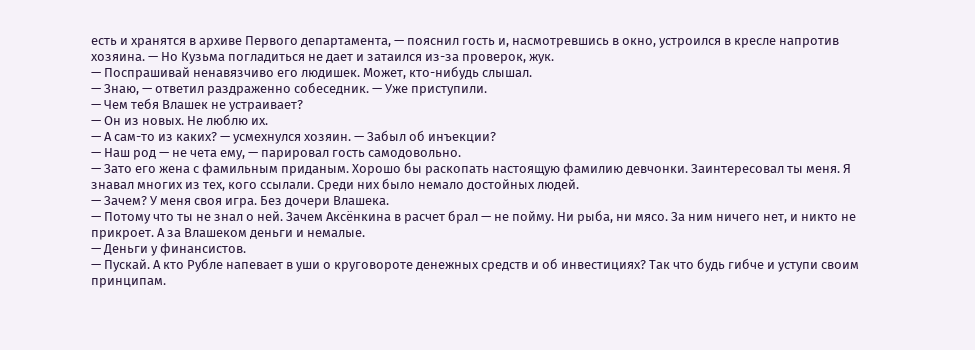есть и хранятся в архиве Первого департамента, — пояснил гость и, насмотревшись в окно, устроился в кресле напротив хозяина. — Но Кузьма погладиться не дает и затаился из-за проверок, жук.
— Поспрашивай ненавязчиво его людишек. Может, кто-нибудь слышал.
— Знаю, — ответил раздраженно собеседник. — Уже приступили.
— Чем тебя Влашек не устраивает?
— Он из новых. Не люблю их.
— А сам-то из каких? — усмехнулся хозяин. — Забыл об инъекции?
— Наш род — не чета ему, — парировал гость самодовольно.
— Зато его жена с фамильным приданым. Хорошо бы раскопать настоящую фамилию девчонки. Заинтересовал ты меня. Я знавал многих из тех, кого ссылали. Среди них было немало достойных людей.
— Зачем? У меня своя игра. Без дочери Влашека.
— Потому что ты не знал о ней. Зачем Аксёнкина в расчет брал — не пойму. Ни рыба, ни мясо. За ним ничего нет, и никто не прикроет. А за Влашеком деньги и немалые.
— Деньги у финансистов.
— Пускай. А кто Рубле напевает в уши о круговороте денежных средств и об инвестициях? Так что будь гибче и уступи своим принципам.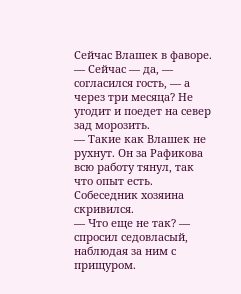Сейчас Влашек в фаворе.
— Сейчас — да, — согласился гость, — а через три месяца? Не угодит и поедет на север зад морозить.
— Такие как Влашек не рухнут. Он за Рафикова всю работу тянул, так что опыт есть.
Собеседник хозяина скривился.
— Что еще не так? — спросил седовласый, наблюдая за ним с прищуром.